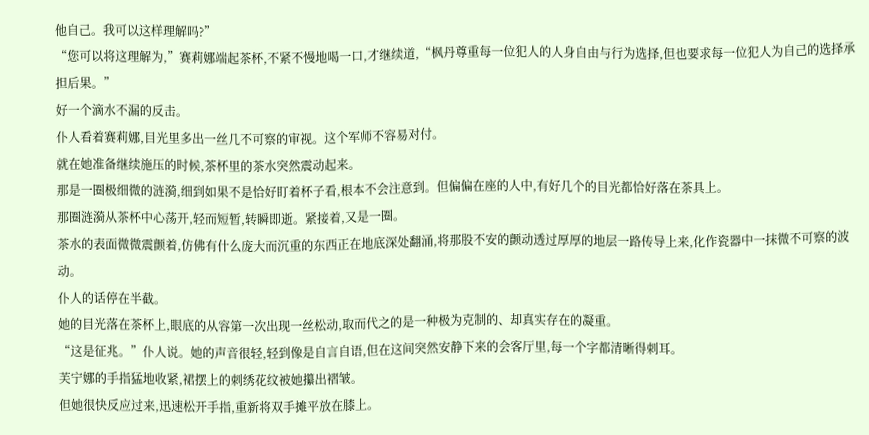他自己。我可以这样理解吗?”
“您可以将这理解为,”赛莉娜端起茶杯,不紧不慢地喝一口,才继续道,“枫丹尊重每一位犯人的人身自由与行为选择,但也要求每一位犯人为自己的选择承担后果。”
好一个滴水不漏的反击。
仆人看着赛莉娜,目光里多出一丝几不可察的审视。这个军师不容易对付。
就在她准备继续施压的时候,茶杯里的茶水突然震动起来。
那是一圈极细微的涟漪,细到如果不是恰好盯着杯子看,根本不会注意到。但偏偏在座的人中,有好几个的目光都恰好落在茶具上。
那圈涟漪从茶杯中心荡开,轻而短暂,转瞬即逝。紧接着,又是一圈。
茶水的表面微微震颤着,仿佛有什么庞大而沉重的东西正在地底深处翻涌,将那股不安的颤动透过厚厚的地层一路传导上来,化作瓷器中一抹微不可察的波动。
仆人的话停在半截。
她的目光落在茶杯上,眼底的从容第一次出现一丝松动,取而代之的是一种极为克制的、却真实存在的凝重。
“这是征兆。”仆人说。她的声音很轻,轻到像是自言自语,但在这间突然安静下来的会客厅里,每一个字都清晰得刺耳。
芙宁娜的手指猛地收紧,裙摆上的刺绣花纹被她攥出褶皱。
但她很快反应过来,迅速松开手指,重新将双手摊平放在膝上。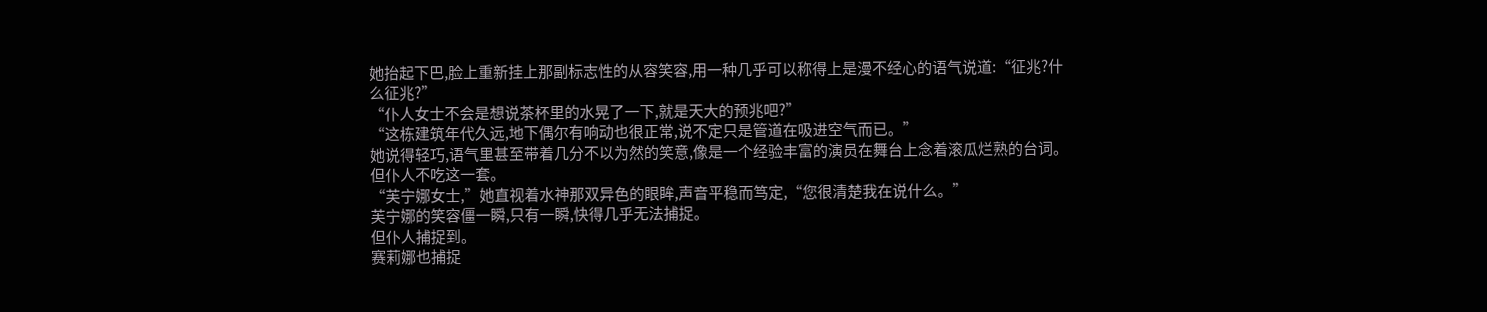她抬起下巴,脸上重新挂上那副标志性的从容笑容,用一种几乎可以称得上是漫不经心的语气说道:“征兆?什么征兆?”
“仆人女士不会是想说茶杯里的水晃了一下,就是天大的预兆吧?”
“这栋建筑年代久远,地下偶尔有响动也很正常,说不定只是管道在吸进空气而已。”
她说得轻巧,语气里甚至带着几分不以为然的笑意,像是一个经验丰富的演员在舞台上念着滚瓜烂熟的台词。
但仆人不吃这一套。
“芙宁娜女士,”她直视着水神那双异色的眼眸,声音平稳而笃定,“您很清楚我在说什么。”
芙宁娜的笑容僵一瞬,只有一瞬,快得几乎无法捕捉。
但仆人捕捉到。
赛莉娜也捕捉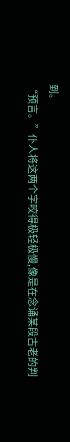到。
“预言。”仆人将这两个字咬得极轻极慢,像是在念诵某段古老的判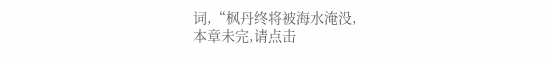词,“枫丹终将被海水淹没,
本章未完,请点击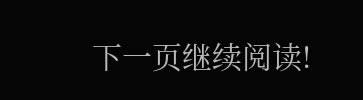下一页继续阅读!